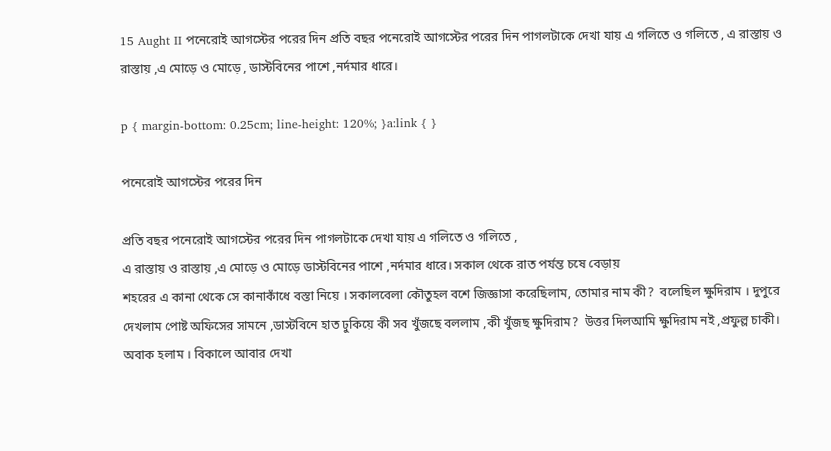15 Aught II পনেরোই আগস্টের পরের দিন প্রতি বছর পনেরোই আগস্টের পরের দিন পাগলটাকে দেখা যায় এ গলিতে ও গলিতে , এ রাস্তায় ও রাস্তায় ,এ মোড়ে ও মোড়ে , ডাস্টবিনের পাশে ,নর্দমার ধারে।

p { margin-bottom: 0.25cm; line-height: 120%; }a:link { }

পনেরোই আগস্টের পরের দিন

প্রতি বছর পনেরোই আগস্টের পরের দিন পাগলটাকে দেখা যায় এ গলিতে ও গলিতে ,
এ রাস্তায় ও রাস্তায় ,এ মোড়ে ও মোড়ে ডাস্টবিনের পাশে ,নর্দমার ধারে। সকাল থেকে রাত পর্যন্ত চষে বেড়ায়
শহরের এ কানা থেকে সে কানাকাঁধে বস্তা নিয়ে । সকালবেলা কৌতুহল বশে জিজ্ঞাসা করেছিলাম, তোমার নাম কী?  বলেছিল ক্ষুদিরাম । দুপুরে দেখলাম পোষ্ট অফিসের সামনে ,ডাস্টবিনে হাত ঢুকিয়ে কী সব খুঁজছে বললাম ,কী খুঁজছ ক্ষুদিরাম?  উত্তর দিলআমি ক্ষুদিরাম নই ,প্রফুল্ল চাকী। অবাক হলাম । বিকালে আবার দেখা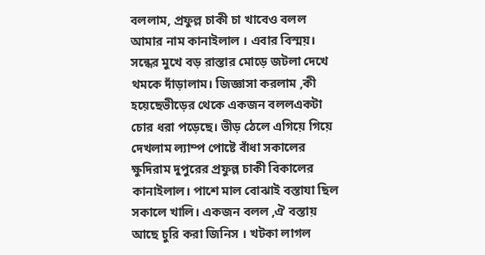বললাম, প্রফুল্ল চাকী চা খাবেও বলল আমার নাম কানাইলাল । এবার বিস্ময়। সন্ধের মুখে বড় রাস্তার মোড়ে জটলা দেখে থমকে দাঁড়ালাম। জিজ্ঞাসা করলাম ,কী হয়েছেভীড়ের থেকে একজন বললএকটা চোর ধরা পড়েছে। ভীড় ঠেলে এগিয়ে গিয়ে দেখলাম ল্যাম্প পোষ্টে বাঁধা সকালের ক্ষুদিরাম দুপুরের প্রফুল্ল চাকী বিকালের কানাইলাল। পাশে মাল বোঝাই বস্তাযা ছিল সকালে খালি। একজন বলল ,ঐ বস্তায় আছে চুরি করা জিনিস । খটকা লাগল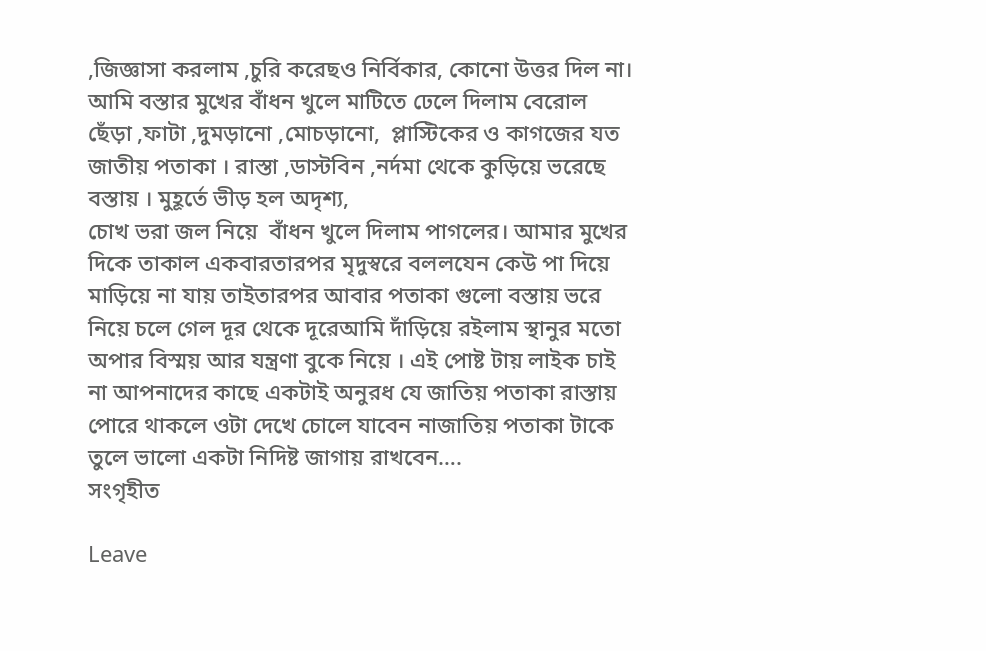,জিজ্ঞাসা করলাম ,চুরি করেছও নির্বিকার, কোনো উত্তর দিল না। আমি বস্তার মুখের বাঁধন খুলে মাটিতে ঢেলে দিলাম বেরোল ছেঁড়া ,ফাটা ,দুমড়ানো ,মোচড়ানো,  প্লাস্টিকের ও কাগজের যত জাতীয় পতাকা । রাস্তা ,ডাস্টবিন ,নর্দমা থেকে কুড়িয়ে ভরেছে বস্তায় । মুহূর্তে ভীড় হল অদৃশ্য,
চোখ ভরা জল নিয়ে  বাঁধন খুলে দিলাম পাগলের। আমার মুখের দিকে তাকাল একবারতারপর মৃদুস্বরে বললযেন কেউ পা দিয়ে মাড়িয়ে না যায় তাইতারপর আবার পতাকা গুলো বস্তায় ভরে নিয়ে চলে গেল দূর থেকে দূরেআমি দাঁড়িয়ে রইলাম স্থানুর মতো অপার বিস্ময় আর যন্ত্রণা বুকে নিয়ে । এই পোষ্ট টায় লাইক চাই না আপনাদের কাছে একটাই অনুরধ যে জাতিয় পতাকা রাস্তায় পোরে থাকলে ওটা দেখে চোলে যাবেন নাজাতিয় পতাকা টাকে তুলে ভালো একটা নিদিষ্ট জাগায় রাখবেন….
সংগৃহীত

Leave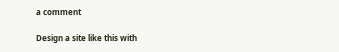a comment

Design a site like this with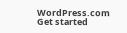WordPress.com
Get started